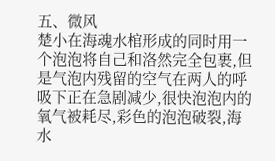五、微风
楚小在海魂水棺形成的同时用一个泡泡将自己和洛然完全包裹,但是气泡内残留的空气在两人的呼吸下正在急剧减少,很快泡泡内的氧气被耗尽,彩色的泡泡破裂,海水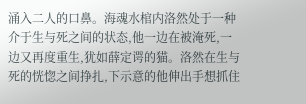涌入二人的口鼻。海魂水棺内洛然处于一种介于生与死之间的状态,他一边在被淹死,一边又再度重生,犹如薛定谔的猫。洛然在生与死的恍惚之间挣扎,下示意的他伸出手想抓住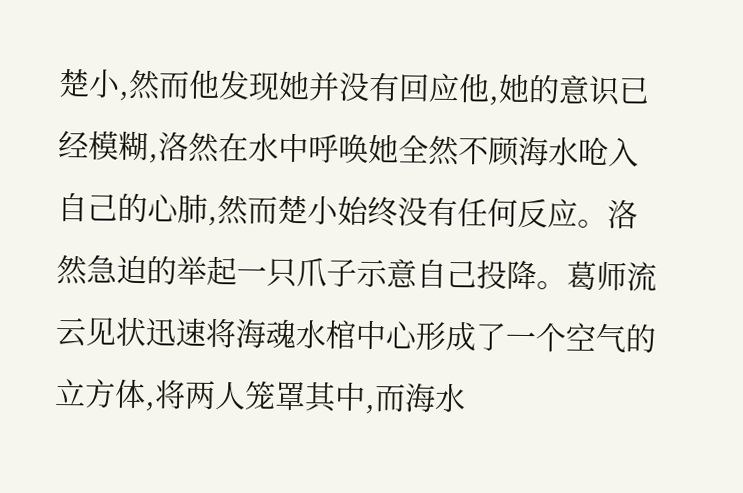楚小,然而他发现她并没有回应他,她的意识已经模糊,洛然在水中呼唤她全然不顾海水呛入自己的心肺,然而楚小始终没有任何反应。洛然急迫的举起一只爪子示意自己投降。葛师流云见状迅速将海魂水棺中心形成了一个空气的立方体,将两人笼罩其中,而海水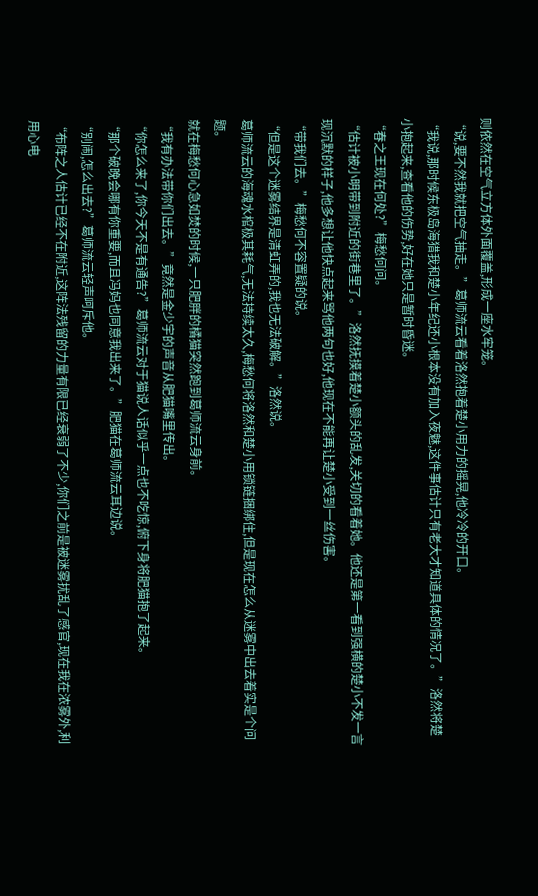则依然在空气立方体外面覆盖,形成一座水牢笼。
“说,要不然我就把空气抽走。”葛师流云看着洛然抱着楚小用力的摇晃,他冷冷的开口。
“我说,那时候东极岛海猎我和楚小年纪还小根本没有加入夜魅,这件事估计只有老大才知道具体的情况了。”洛然将楚小抱起来,查看他的伤势,好在她只是暂时昏迷。
“春之王现在何处?”梅愁何问。
“估计被小明带到附近的街巷里了。”洛然抚摸着楚小额头的乱发,关切的看着她。他还是第一看到强横的楚小不发一言现沉默的样子,他多想让他快点起来骂他两句也好,他现在不能再让楚小受到一丝伤害。
“带我们去。”梅愁何不容置疑的说。
“但是这个迷雾结界是清虹弄的,我也无法破解。”洛然说。
葛师流云的海魂水棺极其耗气,无法持续太久,梅愁何将洛然和楚小用锁链捆绑住,但是现在怎么从迷雾中出去着实是个问题。
就在梅愁何心急如焚的时候,一只肥胖的橘猫突然跑到葛师流云身前。
“我有办法带你们出去。”竟然是金少宇的声音从肥猫嘴里传出。
“你怎么来了,你今天不是有通告?”葛师流云对于猫说人话似乎一点也不吃惊,俯下身将肥猫抱了起来。
“那个破晚会哪有你重要,而且冯妈也同意我出来了。”肥猫在葛师流云耳边说。
“别闹,怎么出去?”葛师流云轻声呵斥他。
“布阵之人估计已经不在附近,这阵法残留的力量有限已经衰弱了不少,你们之前是被迷雾扰乱了感官,现在我在浓雾外,利用心电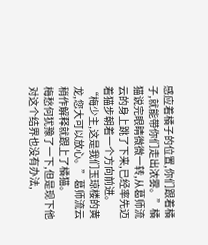感应着橘子的位置,你们跟着橘子,就能带你们走出浓雾。”橘猫说完眼睛微微一转,从葛师流云的身上跳了下来,已经率先迈着猫步朝着一个方向前进。
“梅少主,这是我们玉琼楼的黄龙,您大可以放心。”葛师流云稍作解释就跟上了橘猫。
梅愁何犹豫了一下,但是现下他对这个结界也没有办法,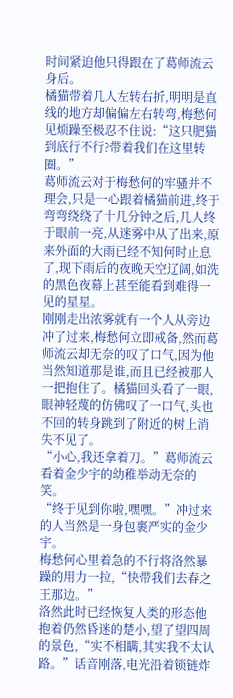时间紧迫他只得跟在了葛师流云身后。
橘猫带着几人左转右折,明明是直线的地方却偏偏左右转弯,梅愁何见烦躁至极忍不住说:“这只肥猫到底行不行?带着我们在这里转圈。”
葛师流云对于梅愁何的牢骚并不理会,只是一心跟着橘猫前进,终于弯弯绕绕了十几分钟之后,几人终于眼前一亮,从迷雾中从了出来,原来外面的大雨已经不知何时止息了,现下雨后的夜晚天空辽阔,如洗的黑色夜幕上甚至能看到难得一见的星星。
刚刚走出浓雾就有一个人从旁边冲了过来,梅愁何立即戒备,然而葛师流云却无奈的叹了口气,因为他当然知道那是谁,而且已经被那人一把抱住了。橘猫回头看了一眼,眼神轻蔑的仿佛叹了一口气,头也不回的转身跳到了附近的树上消失不见了。
“小心,我还拿着刀。”葛师流云看着金少宇的幼稚举动无奈的笑。
“终于见到你啦,嘿嘿。”冲过来的人当然是一身包裹严实的金少宇。
梅愁何心里着急的不行将洛然暴躁的用力一拉,“快带我们去春之王那边。”
洛然此时已经恢复人类的形态他抱着仍然昏迷的楚小,望了望四周的景色,“实不相瞒,其实我不太认路。”话音刚落,电光沿着锁链炸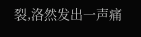裂,洛然发出一声痛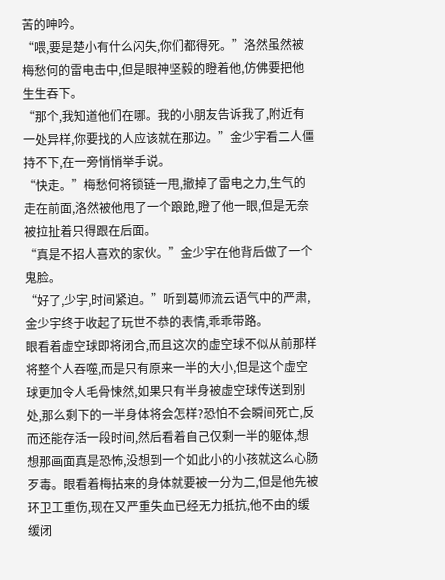苦的呻吟。
“喂,要是楚小有什么闪失,你们都得死。”洛然虽然被梅愁何的雷电击中,但是眼神坚毅的瞪着他,仿佛要把他生生吞下。
“那个,我知道他们在哪。我的小朋友告诉我了,附近有一处异样,你要找的人应该就在那边。”金少宇看二人僵持不下,在一旁悄悄举手说。
“快走。”梅愁何将锁链一甩,撤掉了雷电之力,生气的走在前面,洛然被他甩了一个踉跄,瞪了他一眼,但是无奈被拉扯着只得跟在后面。
“真是不招人喜欢的家伙。”金少宇在他背后做了一个鬼脸。
“好了,少宇,时间紧迫。”听到葛师流云语气中的严肃,金少宇终于收起了玩世不恭的表情,乖乖带路。
眼看着虚空球即将闭合,而且这次的虚空球不似从前那样将整个人吞噬,而是只有原来一半的大小,但是这个虚空球更加令人毛骨悚然,如果只有半身被虚空球传送到别处,那么剩下的一半身体将会怎样?恐怕不会瞬间死亡,反而还能存活一段时间,然后看着自己仅剩一半的躯体,想想那画面真是恐怖,没想到一个如此小的小孩就这么心肠歹毒。眼看着梅拈来的身体就要被一分为二,但是他先被环卫工重伤,现在又严重失血已经无力抵抗,他不由的缓缓闭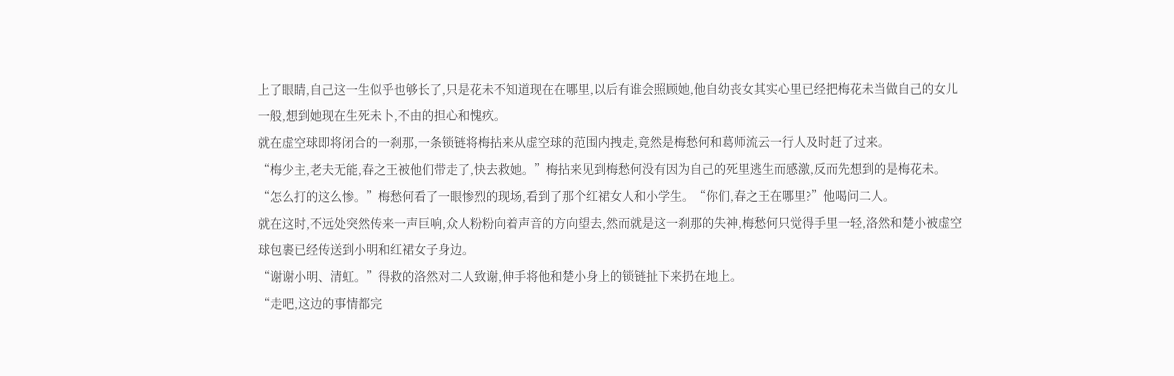上了眼睛,自己这一生似乎也够长了,只是花未不知道现在在哪里,以后有谁会照顾她,他自幼丧女其实心里已经把梅花未当做自己的女儿一般,想到她现在生死未卜,不由的担心和愧疚。
就在虚空球即将闭合的一刹那,一条锁链将梅拈来从虚空球的范围内拽走,竟然是梅愁何和葛师流云一行人及时赶了过来。
“梅少主,老夫无能,春之王被他们带走了,快去救她。”梅拈来见到梅愁何没有因为自己的死里逃生而感激,反而先想到的是梅花未。
“怎么打的这么惨。”梅愁何看了一眼惨烈的现场,看到了那个红裙女人和小学生。“你们,春之王在哪里?”他喝问二人。
就在这时,不远处突然传来一声巨响,众人粉粉向着声音的方向望去,然而就是这一刹那的失神,梅愁何只觉得手里一轻,洛然和楚小被虚空球包裹已经传送到小明和红裙女子身边。
“谢谢小明、清虹。”得救的洛然对二人致谢,伸手将他和楚小身上的锁链扯下来扔在地上。
“走吧,这边的事情都完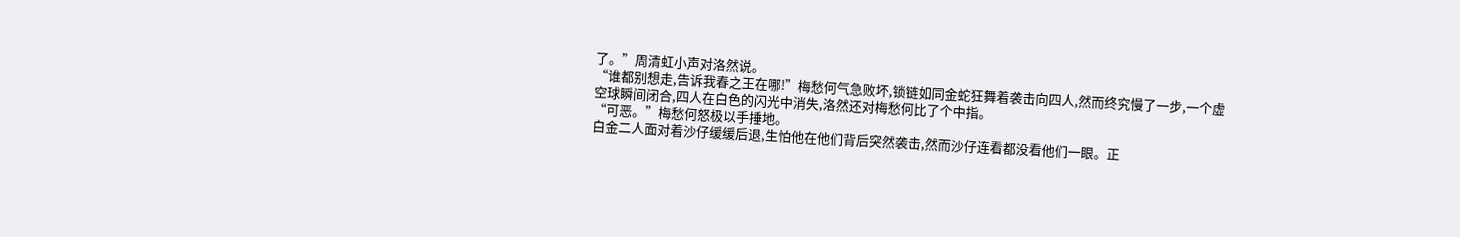了。”周清虹小声对洛然说。
“谁都别想走,告诉我春之王在哪!”梅愁何气急败坏,锁链如同金蛇狂舞着袭击向四人,然而终究慢了一步,一个虚空球瞬间闭合,四人在白色的闪光中消失,洛然还对梅愁何比了个中指。
“可恶。”梅愁何怒极以手捶地。
白金二人面对着沙仔缓缓后退,生怕他在他们背后突然袭击,然而沙仔连看都没看他们一眼。正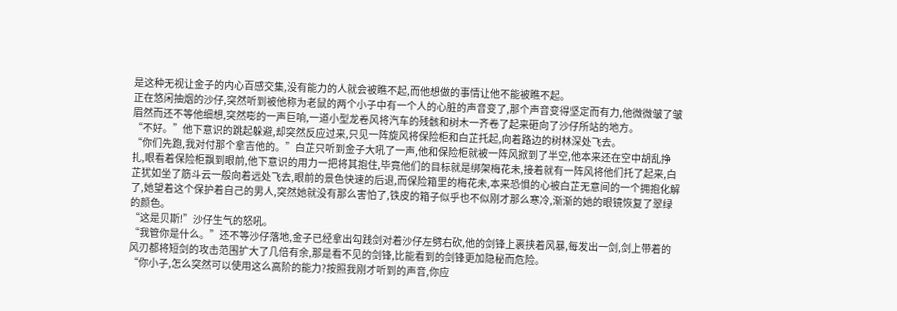是这种无视让金子的内心百感交集,没有能力的人就会被瞧不起,而他想做的事情让他不能被瞧不起。
正在悠闲抽烟的沙仔,突然听到被他称为老鼠的两个小子中有一个人的心脏的声音变了,那个声音变得坚定而有力,他微微皱了皱眉然而还不等他细想,突然嘭的一声巨响,一道小型龙卷风将汽车的残骸和树木一齐卷了起来砸向了沙仔所站的地方。
“不好。”他下意识的跳起躲避,却突然反应过来,只见一阵旋风将保险柜和白芷托起,向着路边的树林深处飞去。
“你们先跑,我对付那个拿吉他的。”白芷只听到金子大吼了一声,他和保险柜就被一阵风掀到了半空,他本来还在空中胡乱挣扎,眼看着保险柜飘到眼前,他下意识的用力一把将其抱住,毕竟他们的目标就是绑架梅花未,接着就有一阵风将他们托了起来,白芷犹如坐了筋斗云一般向着远处飞去,眼前的景色快速的后退,而保险箱里的梅花未,本来恐惧的心被白芷无意间的一个拥抱化解了,她望着这个保护着自己的男人,突然她就没有那么害怕了,铁皮的箱子似乎也不似刚才那么寒冷,渐渐的她的眼镜恢复了翠绿的颜色。
“这是贝斯!”沙仔生气的怒吼。
“我管你是什么。”还不等沙仔落地,金子已经拿出勾践剑对着沙仔左劈右砍,他的剑锋上裹挟着风暴,每发出一剑,剑上带着的风刃都将短剑的攻击范围扩大了几倍有余,那是看不见的剑锋,比能看到的剑锋更加隐秘而危险。
“你小子,怎么突然可以使用这么高阶的能力?按照我刚才听到的声音,你应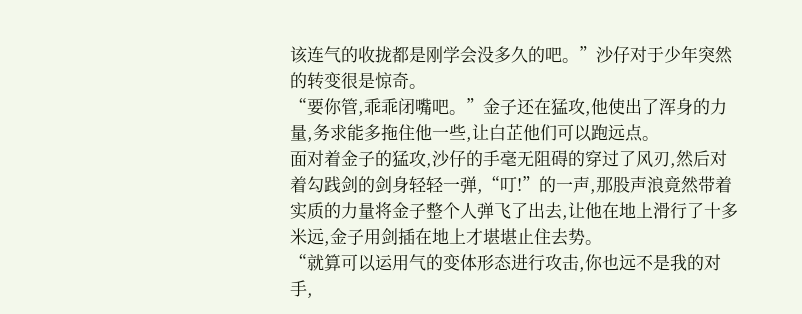该连气的收拢都是刚学会没多久的吧。”沙仔对于少年突然的转变很是惊奇。
“要你管,乖乖闭嘴吧。”金子还在猛攻,他使出了浑身的力量,务求能多拖住他一些,让白芷他们可以跑远点。
面对着金子的猛攻,沙仔的手毫无阻碍的穿过了风刃,然后对着勾践剑的剑身轻轻一弹,“叮!”的一声,那股声浪竟然带着实质的力量将金子整个人弹飞了出去,让他在地上滑行了十多米远,金子用剑插在地上才堪堪止住去势。
“就算可以运用气的变体形态进行攻击,你也远不是我的对手,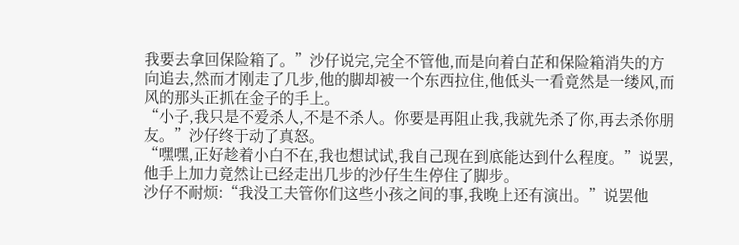我要去拿回保险箱了。”沙仔说完,完全不管他,而是向着白芷和保险箱消失的方向追去,然而才刚走了几步,他的脚却被一个东西拉住,他低头一看竟然是一缕风,而风的那头正抓在金子的手上。
“小子,我只是不爱杀人,不是不杀人。你要是再阻止我,我就先杀了你,再去杀你朋友。”沙仔终于动了真怒。
“嘿嘿,正好趁着小白不在,我也想试试,我自己现在到底能达到什么程度。”说罢,他手上加力竟然让已经走出几步的沙仔生生停住了脚步。
沙仔不耐烦:“我没工夫管你们这些小孩之间的事,我晚上还有演出。”说罢他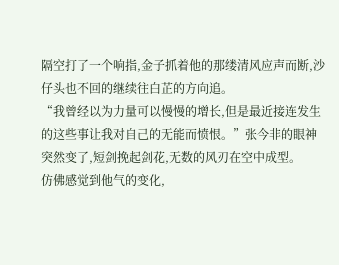隔空打了一个响指,金子抓着他的那缕清风应声而断,沙仔头也不回的继续往白芷的方向追。
“我曾经以为力量可以慢慢的增长,但是最近接连发生的这些事让我对自己的无能而愤恨。”张今非的眼神突然变了,短剑挽起剑花,无数的风刃在空中成型。
仿佛感觉到他气的变化,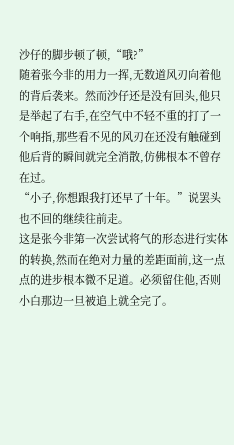沙仔的脚步顿了顿,“哦?”
随着张今非的用力一挥,无数道风刃向着他的背后袭来。然而沙仔还是没有回头,他只是举起了右手,在空气中不轻不重的打了一个响指,那些看不见的风刃在还没有触碰到他后背的瞬间就完全消散,仿佛根本不曾存在过。
“小子,你想跟我打还早了十年。”说罢头也不回的继续往前走。
这是张今非第一次尝试将气的形态进行实体的转换,然而在绝对力量的差距面前,这一点点的进步根本微不足道。必须留住他,否则小白那边一旦被追上就全完了。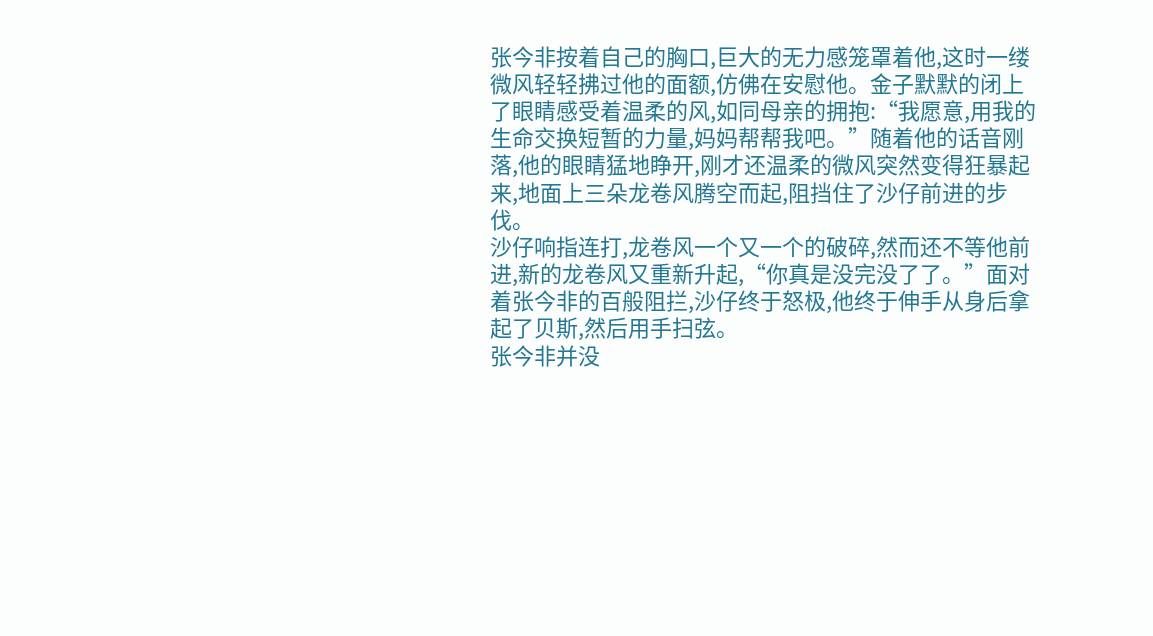张今非按着自己的胸口,巨大的无力感笼罩着他,这时一缕微风轻轻拂过他的面额,仿佛在安慰他。金子默默的闭上了眼睛感受着温柔的风,如同母亲的拥抱:“我愿意,用我的生命交换短暂的力量,妈妈帮帮我吧。”随着他的话音刚落,他的眼睛猛地睁开,刚才还温柔的微风突然变得狂暴起来,地面上三朵龙卷风腾空而起,阻挡住了沙仔前进的步伐。
沙仔响指连打,龙卷风一个又一个的破碎,然而还不等他前进,新的龙卷风又重新升起,“你真是没完没了了。”面对着张今非的百般阻拦,沙仔终于怒极,他终于伸手从身后拿起了贝斯,然后用手扫弦。
张今非并没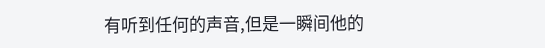有听到任何的声音,但是一瞬间他的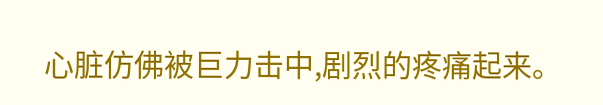心脏仿佛被巨力击中,剧烈的疼痛起来。